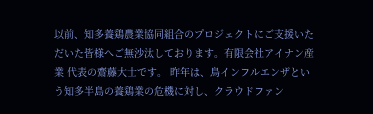以前、知多養鶏農業協同組合のプロジェクトにご支援いただいた皆様へご無沙汰しております。有限会社アイナン産業 代表の齋藤大士です。 昨年は、鳥インフルエンザという知多半島の養鶏業の危機に対し、クラウドファン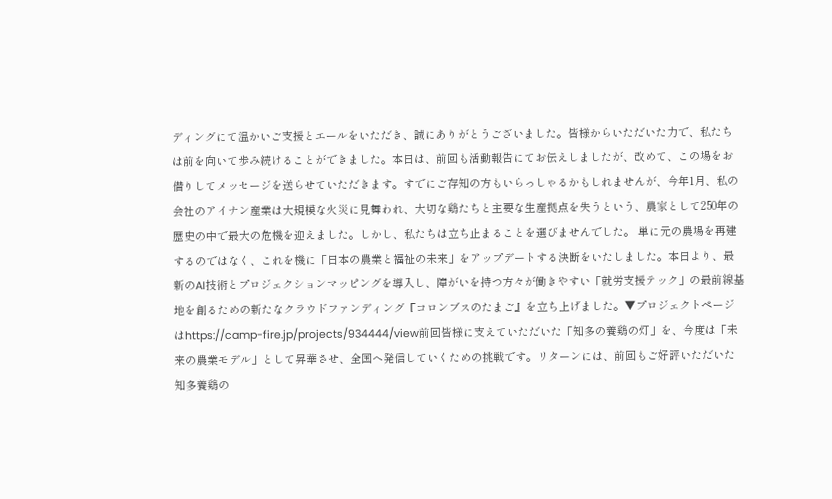ディングにて温かいご支援とエールをいただき、誠にありがとうございました。皆様からいただいた力で、私たちは前を向いて歩み続けることができました。本日は、前回も活動報告にてお伝えしましたが、改めて、この場をお借りしてメッセージを送らせていただきます。すでにご存知の方もいらっしゃるかもしれませんが、今年1月、私の会社のアイナン産業は大規模な火災に見舞われ、大切な鶏たちと主要な生産拠点を失うという、農家として250年の歴史の中で最大の危機を迎えました。しかし、私たちは立ち止まることを選びませんでした。 単に元の農場を再建するのではなく、これを機に「日本の農業と福祉の未来」をアップデートする決断をいたしました。本日より、最新のAI技術とプロジェクションマッピングを導入し、障がいを持つ方々が働きやすい「就労支援テック」の最前線基地を創るための新たなクラウドファンディング『コロンブスのたまご』を立ち上げました。▼プロジェクトページはhttps://camp-fire.jp/projects/934444/view前回皆様に支えていただいた「知多の養鶏の灯」を、今度は「未来の農業モデル」として昇華させ、全国へ発信していくための挑戦です。リターンには、前回もご好評いただいた知多養鶏の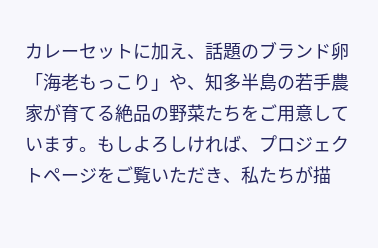カレーセットに加え、話題のブランド卵「海老もっこり」や、知多半島の若手農家が育てる絶品の野菜たちをご用意しています。もしよろしければ、プロジェクトページをご覧いただき、私たちが描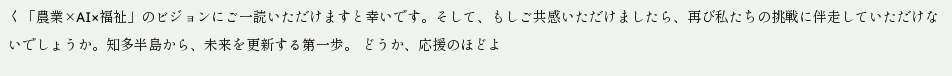く「農業×AI×福祉」のビジョンにご一読いただけますと幸いです。そして、もしご共感いただけましたら、再び私たちの挑戦に伴走していただけないでしょうか。知多半島から、未来を更新する第一歩。 どうか、応援のほどよ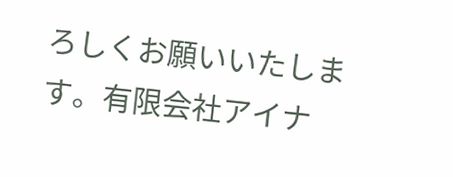ろしくお願いいたします。有限会社アイナ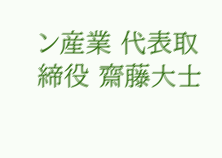ン産業 代表取締役 齋藤大士